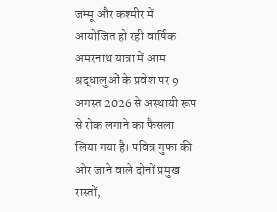जम्मू और कश्मीर में आयोजित हो रही वार्षिक अमरनाथ यात्रा में आम श्रद्धालुओं के प्रवेश पर 9 अगस्त 2026 से अस्थायी रूप से रोक लगाने का फैसला लिया गया है। पवित्र गुफा की ओर जाने वाले दोनों प्रमुख रास्तों,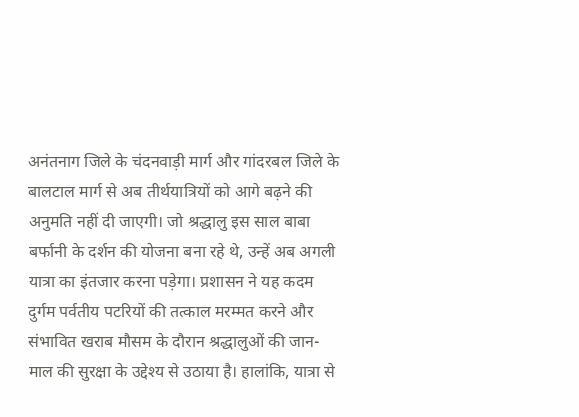अनंतनाग जिले के चंदनवाड़ी मार्ग और गांदरबल जिले के बालटाल मार्ग से अब तीर्थयात्रियों को आगे बढ़ने की अनुमति नहीं दी जाएगी। जो श्रद्धालु इस साल बाबा बर्फानी के दर्शन की योजना बना रहे थे, उन्हें अब अगली यात्रा का इंतजार करना पड़ेगा। प्रशासन ने यह कदम दुर्गम पर्वतीय पटरियों की तत्काल मरम्मत करने और संभावित खराब मौसम के दौरान श्रद्धालुओं की जान-माल की सुरक्षा के उद्देश्य से उठाया है। हालांकि, यात्रा से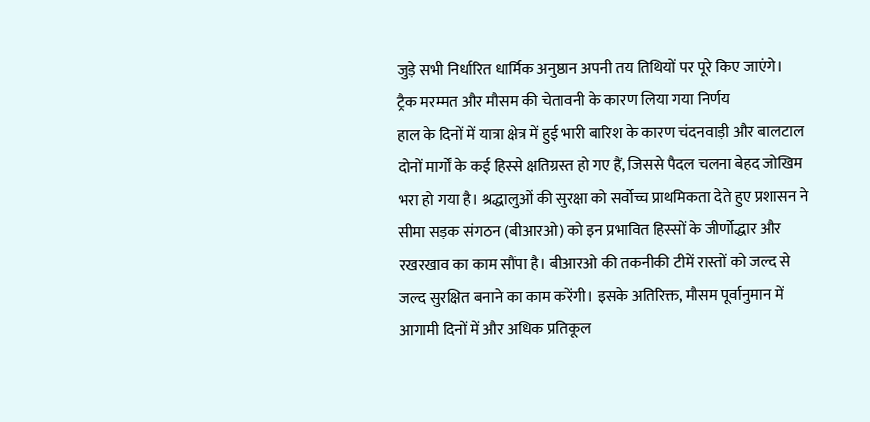जुड़े सभी निर्धारित धार्मिक अनुष्ठान अपनी तय तिथियों पर पूरे किए जाएंगे।
ट्रैक मरम्मत और मौसम की चेतावनी के कारण लिया गया निर्णय
हाल के दिनों में यात्रा क्षेत्र में हुई भारी बारिश के कारण चंदनवाड़ी और बालटाल दोनों मार्गों के कई हिस्से क्षतिग्रस्त हो गए हैं, जिससे पैदल चलना बेहद जोखिम भरा हो गया है। श्रद्धालुओं की सुरक्षा को सर्वोच्च प्राथमिकता देते हुए प्रशासन ने सीमा सड़क संगठन (बीआरओ) को इन प्रभावित हिस्सों के जीर्णोद्धार और रखरखाव का काम सौंपा है। बीआरओ की तकनीकी टीमें रास्तों को जल्द से जल्द सुरक्षित बनाने का काम करेंगी। इसके अतिरिक्त, मौसम पूर्वानुमान में आगामी दिनों में और अधिक प्रतिकूल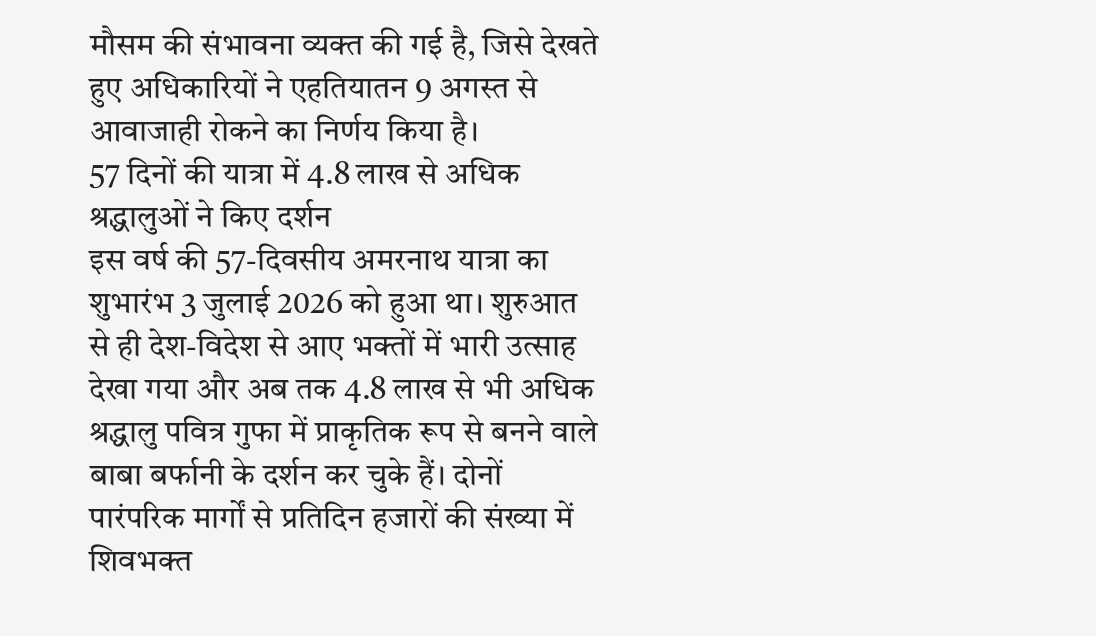मौसम की संभावना व्यक्त की गई है, जिसे देखते हुए अधिकारियों ने एहतियातन 9 अगस्त से आवाजाही रोकने का निर्णय किया है।
57 दिनों की यात्रा में 4.8 लाख से अधिक श्रद्धालुओं ने किए दर्शन
इस वर्ष की 57-दिवसीय अमरनाथ यात्रा का शुभारंभ 3 जुलाई 2026 को हुआ था। शुरुआत से ही देश-विदेश से आए भक्तों में भारी उत्साह देखा गया और अब तक 4.8 लाख से भी अधिक श्रद्धालु पवित्र गुफा में प्राकृतिक रूप से बनने वाले बाबा बर्फानी के दर्शन कर चुके हैं। दोनों पारंपरिक मार्गों से प्रतिदिन हजारों की संख्या में शिवभक्त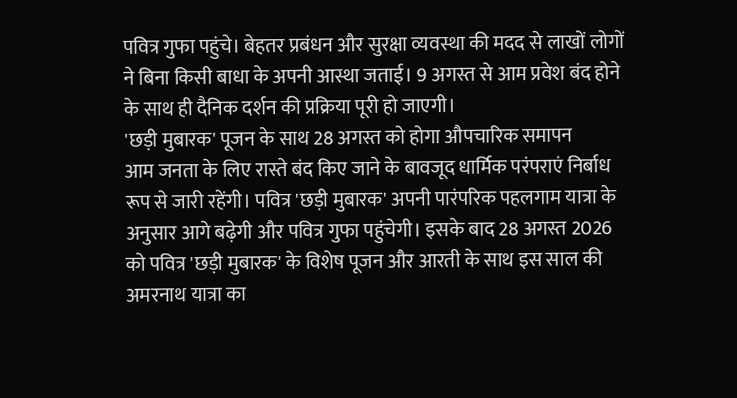पवित्र गुफा पहुंचे। बेहतर प्रबंधन और सुरक्षा व्यवस्था की मदद से लाखों लोगों ने बिना किसी बाधा के अपनी आस्था जताई। 9 अगस्त से आम प्रवेश बंद होने के साथ ही दैनिक दर्शन की प्रक्रिया पूरी हो जाएगी।
'छड़ी मुबारक' पूजन के साथ 28 अगस्त को होगा औपचारिक समापन
आम जनता के लिए रास्ते बंद किए जाने के बावजूद धार्मिक परंपराएं निर्बाध रूप से जारी रहेंगी। पवित्र 'छड़ी मुबारक' अपनी पारंपरिक पहलगाम यात्रा के अनुसार आगे बढ़ेगी और पवित्र गुफा पहुंचेगी। इसके बाद 28 अगस्त 2026 को पवित्र 'छड़ी मुबारक' के विशेष पूजन और आरती के साथ इस साल की अमरनाथ यात्रा का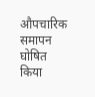औपचारिक समापन घोषित किया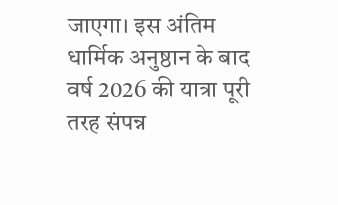जाएगा। इस अंतिम धार्मिक अनुष्ठान के बाद वर्ष 2026 की यात्रा पूरी तरह संपन्न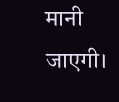मानी जाएगी।